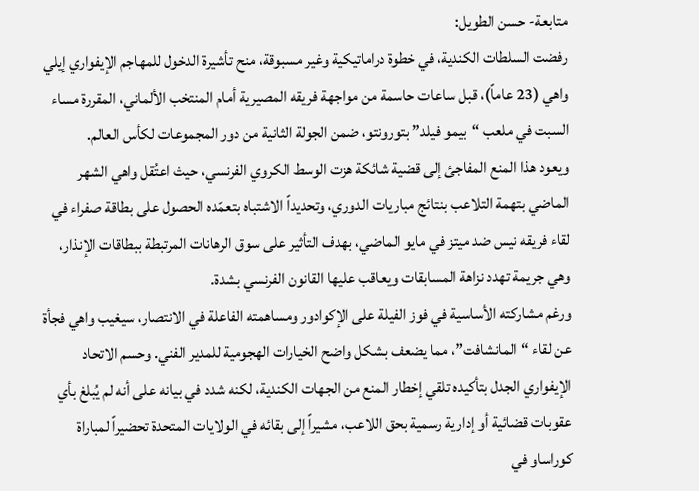متابعة- حسن الطويل:
رفضت السلطات الكندية، في خطوة دراماتيكية وغير مسبوقة، منح تأشيرة الدخول للمهاجم الإيفواري إيلي واهي (23 عاماً)، قبل ساعات حاسمة من مواجهة فريقه المصيرية أمام المنتخب الألماني، المقررة مساء السبت في ملعب “بيمو فيلد” بتورونتو، ضمن الجولة الثانية من دور المجموعات لكأس العالم.
ويعود هذا المنع المفاجئ إلى قضية شائكة هزت الوسط الكروي الفرنسي، حيث اعتُقل واهي الشهر الماضي بتهمة التلاعب بنتائج مباريات الدوري، وتحديداً الاشتباه بتعمّده الحصول على بطاقة صفراء في لقاء فريقه نيس ضد ميتز في مايو الماضي، بهدف التأثير على سوق الرهانات المرتبطة ببطاقات الإنذار، وهي جريمة تهدد نزاهة المسابقات ويعاقب عليها القانون الفرنسي بشدة.
ورغم مشاركته الأساسية في فوز الفيلة على الإكوادور ومساهمته الفاعلة في الانتصار، سيغيب واهي فجأة عن لقاء “المانشافت”، مما يضعف بشكل واضح الخيارات الهجومية للمدير الفني. وحسم الاتحاد الإيفواري الجدل بتأكيده تلقي إخطار المنع من الجهات الكندية، لكنه شدد في بيانه على أنه لم يُبلغ بأي عقوبات قضائية أو إدارية رسمية بحق اللاعب، مشيراً إلى بقائه في الولايات المتحدة تحضيراً لمباراة كوراساو في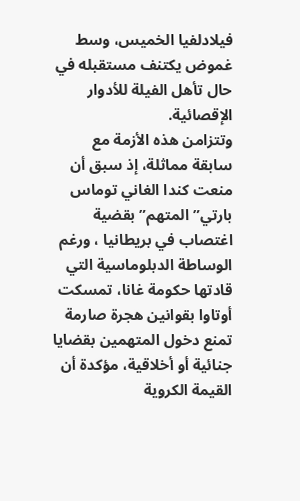فيلادلفيا الخميس، وسط غموض يكتنف مستقبله في حال تأهل الفيلة للأدوار الإقصائية.
وتتزامن هذه الأزمة مع سابقة مماثلة، إذ سبق أن منعت كندا الغاني توماس بارتي” المتهم” بقضية اغتصاب في بريطانيا ، ورغم الوساطة الدبلوماسية التي قادتها حكومة غانا، تمسكت أوتاوا بقوانين هجرة صارمة تمنع دخول المتهمين بقضايا جنائية أو أخلاقية، مؤكدة أن القيمة الكروية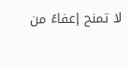لا تمنح إعفاءً من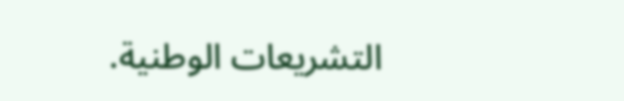التشريعات الوطنية.